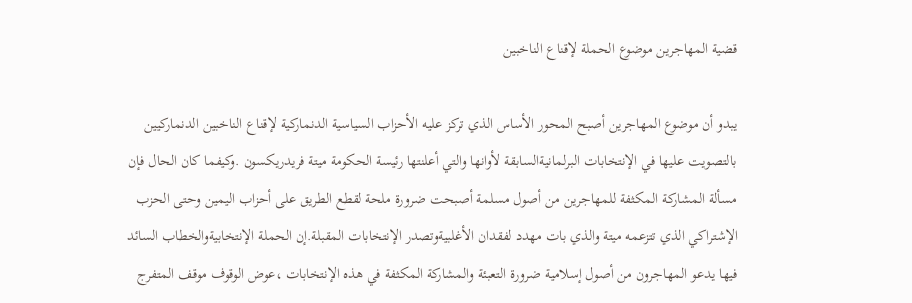قضية المهاجرين موضوع الحملة لإقناع الناخبين

يبدو أن موضوع المهاجرين أصبح المحور الأساس الذي تركز عليه الأحزاب السياسية الدنماركية لإقناع الناخبين الدنماركيين بالتصويت عليها في الإنتخابات البرلمانيةالسابقة لأوانها والتي أعلنتها رئيسة الحكومة ميتة فريدريكسون .وكيفما كان الحال فإن مسألة المشاركة المكثفة للمهاجرين من أصول مسلمة أصبحت ضرورة ملحة لقطع الطريق على أحزاب اليمين وحتى الحزب الإشتراكي الذي تتزعمه ميتة والذي بات مهدد لفقدان الأغلبيةوتصدر الإنتخابات المقبلة.إن الحملة الإنتخابيةوالخطاب السائد فيها يدعو المهاجرون من أصول إسلامية ضرورة التعبئة والمشاركة المكثفة في هذه الإنتخابات ،عوض الوقوف موقف المتفرج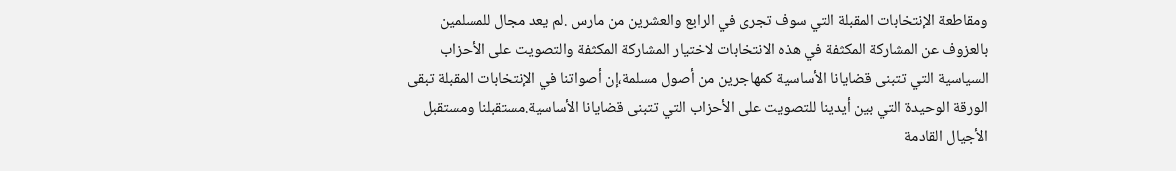ومقاطعة الإنتخابات المقبلة التي سوف تجرى في الرابع والعشرين من مارس .لم يعد مجال للمسلمين بالعزوف عن المشاركة المكثفة في هذه الانتخابات لاختيار المشاركة المكثفة والتصويت على الأحزاب السياسية التي تتبنى قضايانا الأساسية كمهاجرين من أصول مسلمة،إن أصواتنا في الإنتخابات المقبلة تبقى الورقة الوحيدة التي بين أيدينا للتصويت على الأحزاب التي تتبنى قضايانا الأساسية.مستقبلنا ومستقبل الأجيال القادمة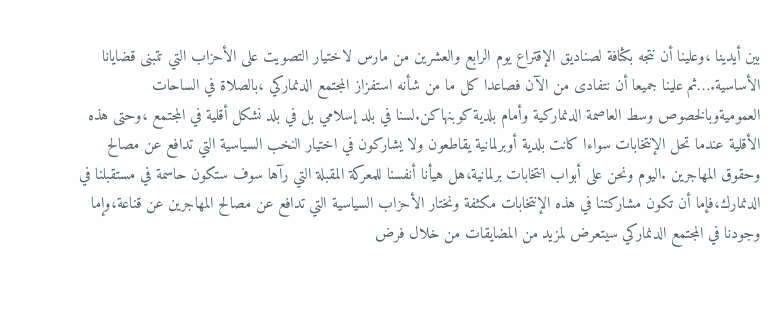بين أيدينا ،وعلينا أن نتجه بكثافة لصناديق الإقتراع يوم الرابع والعشرين من مارس لاختيار التصويت على الأحزاب التي تتبنى قضايانا الأساسية.…ثم علينا جميعا أن نتفادى من الآن فصاعدا كل ما من شأنه استفزاز المجتمع الدنماركي ،بالصلاة في الساحات العموميةوبالخصوص وسط العاصمة الدنماركية وأمام بلدية كوبنهاكن.لسنا في بلد إسلامي بل في بلد نشكل أقلية في المجتمع ،وحتى هذه الأقلية عندما تحل الإنتخابات سواءا كانت بلدية أوبرلمانية يقاطعون ولا يشاركون في اختيار النخب السياسية التي تدافع عن مصالح وحقوق المهاجرين .اليوم ونحن على أبواب انتخابات برلمانية،هل هيأنا أنفسنا للمعركة المقبلة التي رآها سوف ستكون حاسمة في مستقبلنا في الدنمارك،فإما أن تكون مشاركتنا في هذه الإنتخابات مكثفة ونختار الأحزاب السياسية التي تدافع عن مصالح المهاجرين عن قناعة،وإما وجودنا في المجتمع الدنماركي سيتعرض لمزيد من المضايقات من خلال فرض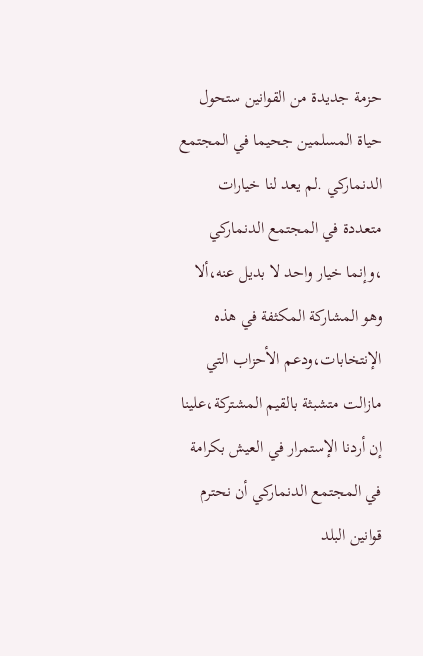حزمة جديدة من القوانين ستحول حياة المسلمين جحيما في المجتمع الدنماركي .لم يعد لنا خيارات متعددة في المجتمع الدنماركي ،وإنما خيار واحد لا بديل عنه،ألا وهو المشاركة المكثفة في هذه الإنتخابات،ودعم الأحزاب التي مازالت متشبثة بالقيم المشتركة،علينا إن أردنا الإستمرار في العيش بكرامة في المجتمع الدنماركي أن نحترم قوانين البلد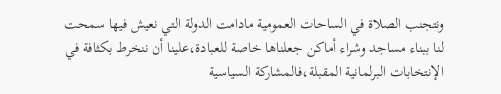ونتجنب الصلاة في الساحات العمومية مادامت الدولة التي نعيش فيها سمحت لنا ببناء مساجد وشراء أماكن جعلناها خاصة للعبادة،علينا أن ننخرط بكثافة في الإنتخابات البرلمانية المقبلة،فالمشاركة السياسية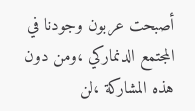أصبحت عربون وجودنا في المجتمع الدنماركي ،ومن دون هذه المشاركة ،لن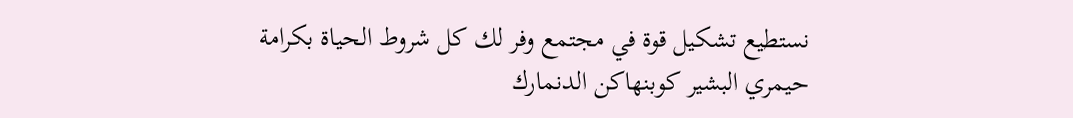نستطيع تشكيل قوة في مجتمع وفر لك كل شروط الحياة بكرامة
حيمري البشير كوبنهاكن الدنمارك